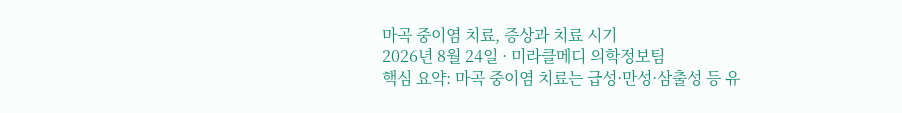마곡 중이염 치료, 증상과 치료 시기
2026년 8월 24일 · 미라클메디 의학정보팀
핵심 요약: 마곡 중이염 치료는 급성·만성·삼출성 등 유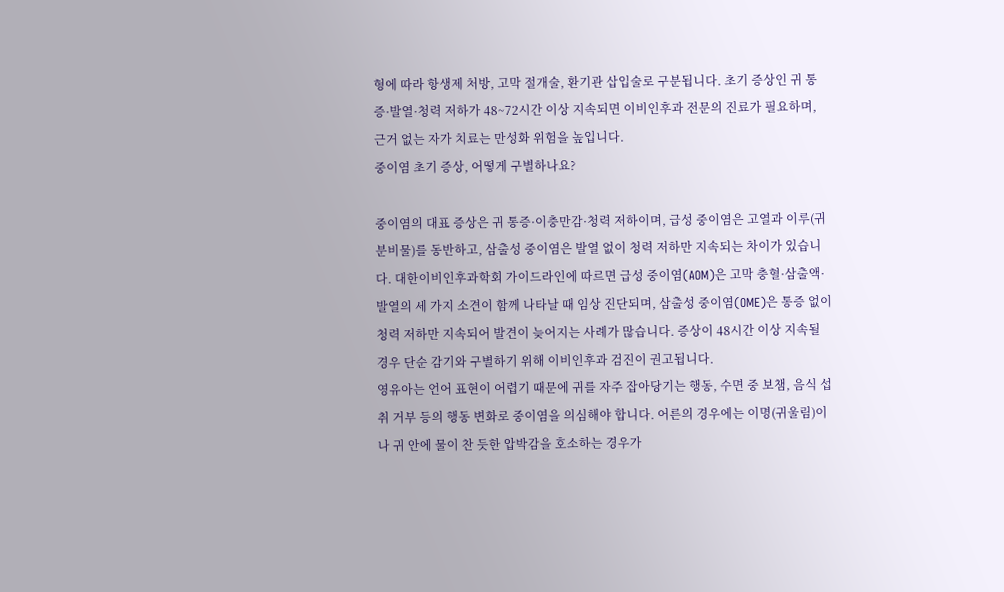형에 따라 항생제 처방, 고막 절개술, 환기관 삽입술로 구분됩니다. 초기 증상인 귀 통증·발열·청력 저하가 48~72시간 이상 지속되면 이비인후과 전문의 진료가 필요하며, 근거 없는 자가 치료는 만성화 위험을 높입니다.
중이염 초기 증상, 어떻게 구별하나요?

중이염의 대표 증상은 귀 통증·이충만감·청력 저하이며, 급성 중이염은 고열과 이루(귀 분비물)를 동반하고, 삼출성 중이염은 발열 없이 청력 저하만 지속되는 차이가 있습니다. 대한이비인후과학회 가이드라인에 따르면 급성 중이염(AOM)은 고막 충혈·삼출액·발열의 세 가지 소견이 함께 나타날 때 임상 진단되며, 삼출성 중이염(OME)은 통증 없이 청력 저하만 지속되어 발견이 늦어지는 사례가 많습니다. 증상이 48시간 이상 지속될 경우 단순 감기와 구별하기 위해 이비인후과 검진이 권고됩니다.
영유아는 언어 표현이 어렵기 때문에 귀를 자주 잡아당기는 행동, 수면 중 보챔, 음식 섭취 거부 등의 행동 변화로 중이염을 의심해야 합니다. 어른의 경우에는 이명(귀울림)이나 귀 안에 물이 찬 듯한 압박감을 호소하는 경우가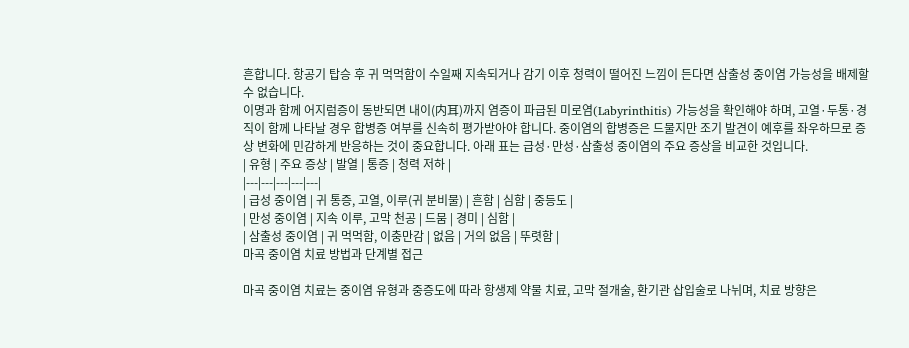흔합니다. 항공기 탑승 후 귀 먹먹함이 수일째 지속되거나 감기 이후 청력이 떨어진 느낌이 든다면 삼출성 중이염 가능성을 배제할 수 없습니다.
이명과 함께 어지럼증이 동반되면 내이(内耳)까지 염증이 파급된 미로염(Labyrinthitis) 가능성을 확인해야 하며, 고열·두통·경직이 함께 나타날 경우 합병증 여부를 신속히 평가받아야 합니다. 중이염의 합병증은 드물지만 조기 발견이 예후를 좌우하므로 증상 변화에 민감하게 반응하는 것이 중요합니다. 아래 표는 급성·만성·삼출성 중이염의 주요 증상을 비교한 것입니다.
| 유형 | 주요 증상 | 발열 | 통증 | 청력 저하 |
|---|---|---|---|---|
| 급성 중이염 | 귀 통증, 고열, 이루(귀 분비물) | 흔함 | 심함 | 중등도 |
| 만성 중이염 | 지속 이루, 고막 천공 | 드뭄 | 경미 | 심함 |
| 삼출성 중이염 | 귀 먹먹함, 이충만감 | 없음 | 거의 없음 | 뚜렷함 |
마곡 중이염 치료 방법과 단계별 접근

마곡 중이염 치료는 중이염 유형과 중증도에 따라 항생제 약물 치료, 고막 절개술, 환기관 삽입술로 나뉘며, 치료 방향은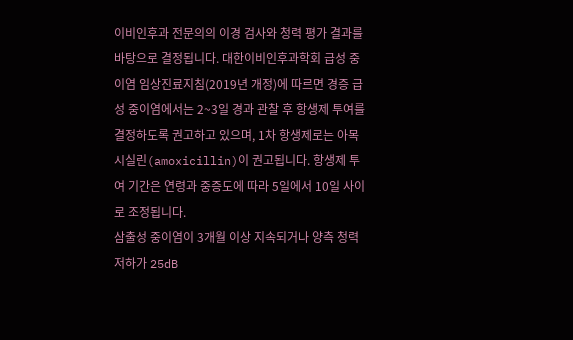이비인후과 전문의의 이경 검사와 청력 평가 결과를 바탕으로 결정됩니다. 대한이비인후과학회 급성 중이염 임상진료지침(2019년 개정)에 따르면 경증 급성 중이염에서는 2~3일 경과 관찰 후 항생제 투여를 결정하도록 권고하고 있으며, 1차 항생제로는 아목시실린(amoxicillin)이 권고됩니다. 항생제 투여 기간은 연령과 중증도에 따라 5일에서 10일 사이로 조정됩니다.
삼출성 중이염이 3개월 이상 지속되거나 양측 청력 저하가 25dB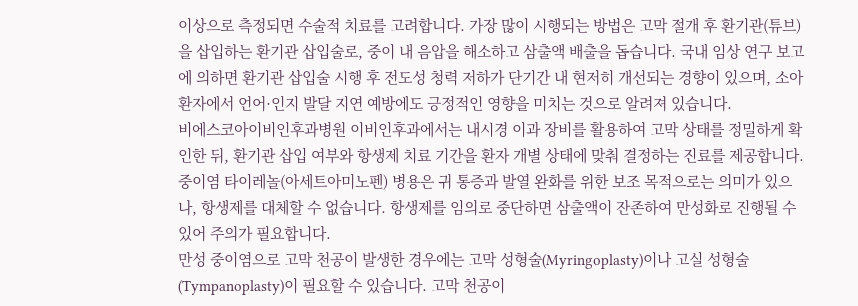이상으로 측정되면 수술적 치료를 고려합니다. 가장 많이 시행되는 방법은 고막 절개 후 환기관(튜브)을 삽입하는 환기관 삽입술로, 중이 내 음압을 해소하고 삼출액 배출을 돕습니다. 국내 임상 연구 보고에 의하면 환기관 삽입술 시행 후 전도성 청력 저하가 단기간 내 현저히 개선되는 경향이 있으며, 소아 환자에서 언어·인지 발달 지연 예방에도 긍정적인 영향을 미치는 것으로 알려져 있습니다.
비에스코아이비인후과병원 이비인후과에서는 내시경 이과 장비를 활용하여 고막 상태를 정밀하게 확인한 뒤, 환기관 삽입 여부와 항생제 치료 기간을 환자 개별 상태에 맞춰 결정하는 진료를 제공합니다. 중이염 타이레놀(아세트아미노펜) 병용은 귀 통증과 발열 완화를 위한 보조 목적으로는 의미가 있으나, 항생제를 대체할 수 없습니다. 항생제를 임의로 중단하면 삼출액이 잔존하여 만성화로 진행될 수 있어 주의가 필요합니다.
만성 중이염으로 고막 천공이 발생한 경우에는 고막 성형술(Myringoplasty)이나 고실 성형술(Tympanoplasty)이 필요할 수 있습니다. 고막 천공이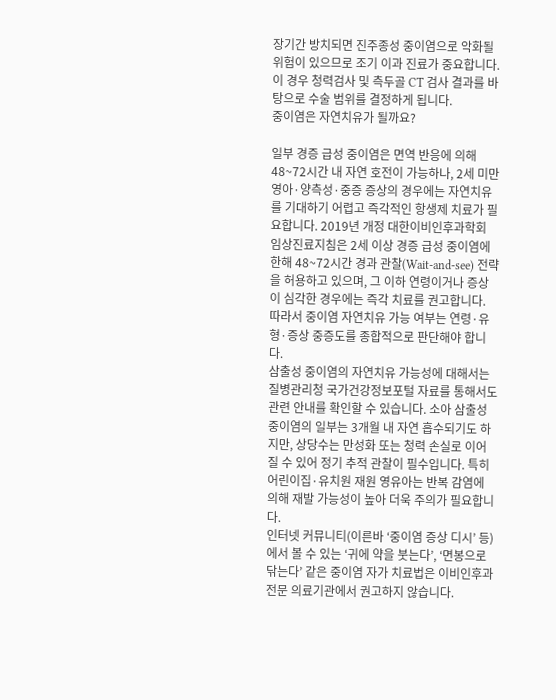장기간 방치되면 진주종성 중이염으로 악화될 위험이 있으므로 조기 이과 진료가 중요합니다. 이 경우 청력검사 및 측두골 CT 검사 결과를 바탕으로 수술 범위를 결정하게 됩니다.
중이염은 자연치유가 될까요?

일부 경증 급성 중이염은 면역 반응에 의해 48~72시간 내 자연 호전이 가능하나, 2세 미만 영아·양측성·중증 증상의 경우에는 자연치유를 기대하기 어렵고 즉각적인 항생제 치료가 필요합니다. 2019년 개정 대한이비인후과학회 임상진료지침은 2세 이상 경증 급성 중이염에 한해 48~72시간 경과 관찰(Wait-and-see) 전략을 허용하고 있으며, 그 이하 연령이거나 증상이 심각한 경우에는 즉각 치료를 권고합니다. 따라서 중이염 자연치유 가능 여부는 연령·유형·증상 중증도를 종합적으로 판단해야 합니다.
삼출성 중이염의 자연치유 가능성에 대해서는 질병관리청 국가건강정보포털 자료를 통해서도 관련 안내를 확인할 수 있습니다. 소아 삼출성 중이염의 일부는 3개월 내 자연 흡수되기도 하지만, 상당수는 만성화 또는 청력 손실로 이어질 수 있어 정기 추적 관찰이 필수입니다. 특히 어린이집·유치원 재원 영유아는 반복 감염에 의해 재발 가능성이 높아 더욱 주의가 필요합니다.
인터넷 커뮤니티(이른바 ‘중이염 증상 디시’ 등)에서 볼 수 있는 ‘귀에 약을 붓는다’, ‘면봉으로 닦는다’ 같은 중이염 자가 치료법은 이비인후과 전문 의료기관에서 권고하지 않습니다.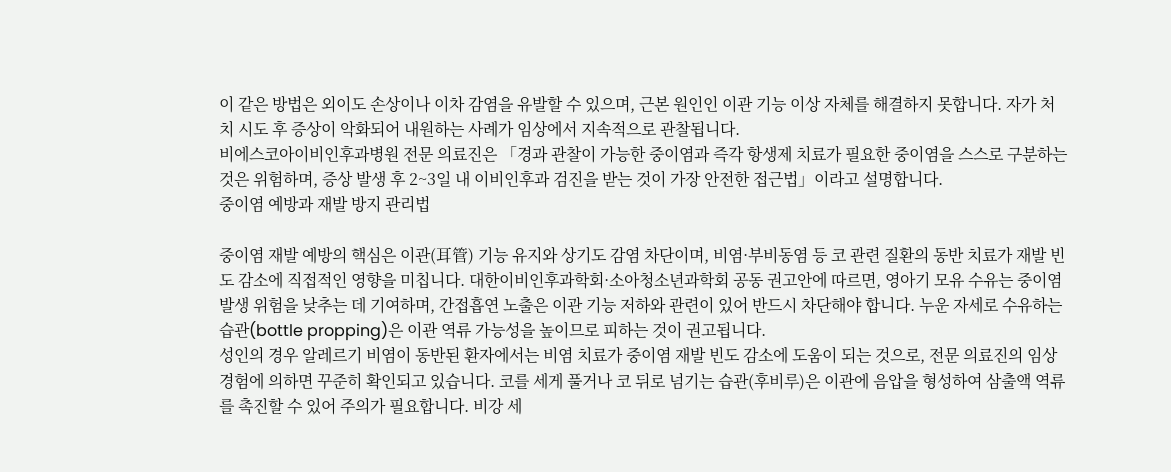이 같은 방법은 외이도 손상이나 이차 감염을 유발할 수 있으며, 근본 원인인 이관 기능 이상 자체를 해결하지 못합니다. 자가 처치 시도 후 증상이 악화되어 내원하는 사례가 임상에서 지속적으로 관찰됩니다.
비에스코아이비인후과병원 전문 의료진은 「경과 관찰이 가능한 중이염과 즉각 항생제 치료가 필요한 중이염을 스스로 구분하는 것은 위험하며, 증상 발생 후 2~3일 내 이비인후과 검진을 받는 것이 가장 안전한 접근법」이라고 설명합니다.
중이염 예방과 재발 방지 관리법

중이염 재발 예방의 핵심은 이관(耳管) 기능 유지와 상기도 감염 차단이며, 비염·부비동염 등 코 관련 질환의 동반 치료가 재발 빈도 감소에 직접적인 영향을 미칩니다. 대한이비인후과학회·소아청소년과학회 공동 권고안에 따르면, 영아기 모유 수유는 중이염 발생 위험을 낮추는 데 기여하며, 간접흡연 노출은 이관 기능 저하와 관련이 있어 반드시 차단해야 합니다. 누운 자세로 수유하는 습관(bottle propping)은 이관 역류 가능성을 높이므로 피하는 것이 권고됩니다.
성인의 경우 알레르기 비염이 동반된 환자에서는 비염 치료가 중이염 재발 빈도 감소에 도움이 되는 것으로, 전문 의료진의 임상 경험에 의하면 꾸준히 확인되고 있습니다. 코를 세게 풀거나 코 뒤로 넘기는 습관(후비루)은 이관에 음압을 형성하여 삼출액 역류를 촉진할 수 있어 주의가 필요합니다. 비강 세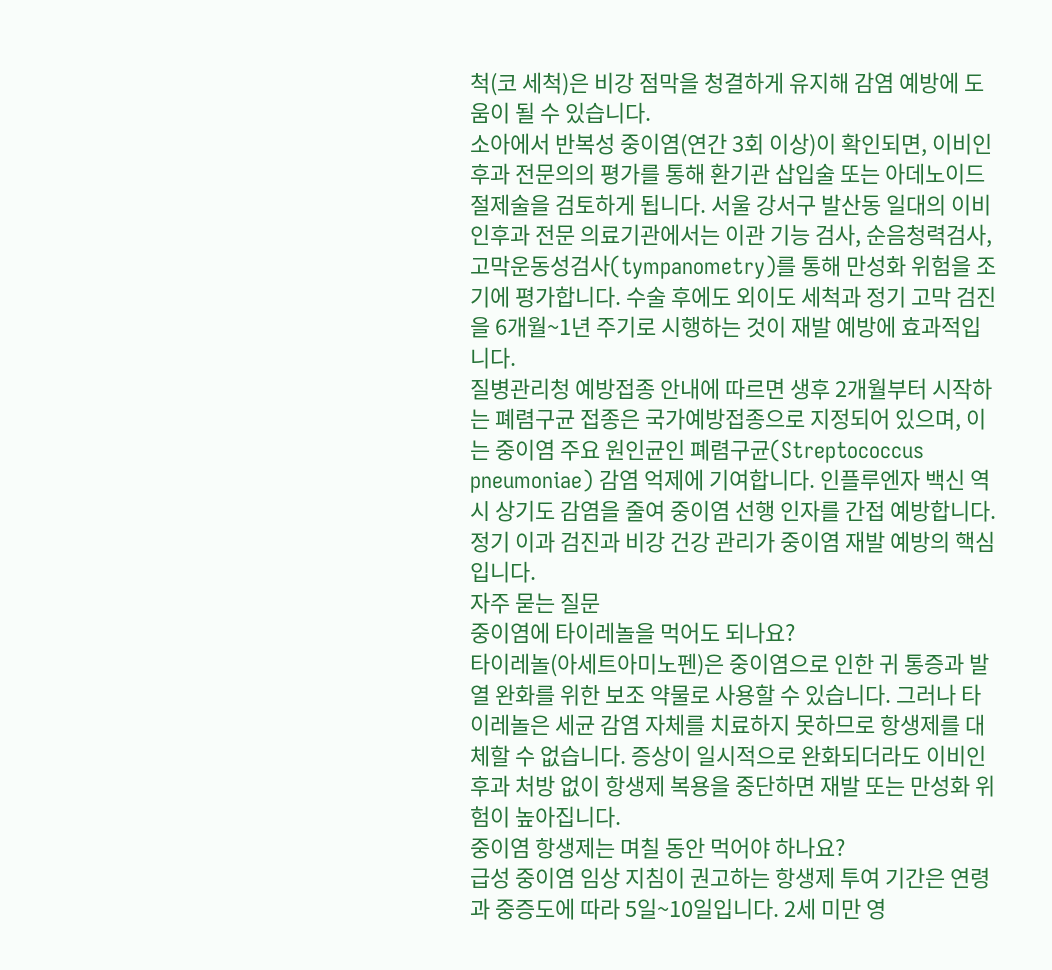척(코 세척)은 비강 점막을 청결하게 유지해 감염 예방에 도움이 될 수 있습니다.
소아에서 반복성 중이염(연간 3회 이상)이 확인되면, 이비인후과 전문의의 평가를 통해 환기관 삽입술 또는 아데노이드 절제술을 검토하게 됩니다. 서울 강서구 발산동 일대의 이비인후과 전문 의료기관에서는 이관 기능 검사, 순음청력검사, 고막운동성검사(tympanometry)를 통해 만성화 위험을 조기에 평가합니다. 수술 후에도 외이도 세척과 정기 고막 검진을 6개월~1년 주기로 시행하는 것이 재발 예방에 효과적입니다.
질병관리청 예방접종 안내에 따르면 생후 2개월부터 시작하는 폐렴구균 접종은 국가예방접종으로 지정되어 있으며, 이는 중이염 주요 원인균인 폐렴구균(Streptococcus pneumoniae) 감염 억제에 기여합니다. 인플루엔자 백신 역시 상기도 감염을 줄여 중이염 선행 인자를 간접 예방합니다. 정기 이과 검진과 비강 건강 관리가 중이염 재발 예방의 핵심입니다.
자주 묻는 질문
중이염에 타이레놀을 먹어도 되나요?
타이레놀(아세트아미노펜)은 중이염으로 인한 귀 통증과 발열 완화를 위한 보조 약물로 사용할 수 있습니다. 그러나 타이레놀은 세균 감염 자체를 치료하지 못하므로 항생제를 대체할 수 없습니다. 증상이 일시적으로 완화되더라도 이비인후과 처방 없이 항생제 복용을 중단하면 재발 또는 만성화 위험이 높아집니다.
중이염 항생제는 며칠 동안 먹어야 하나요?
급성 중이염 임상 지침이 권고하는 항생제 투여 기간은 연령과 중증도에 따라 5일~10일입니다. 2세 미만 영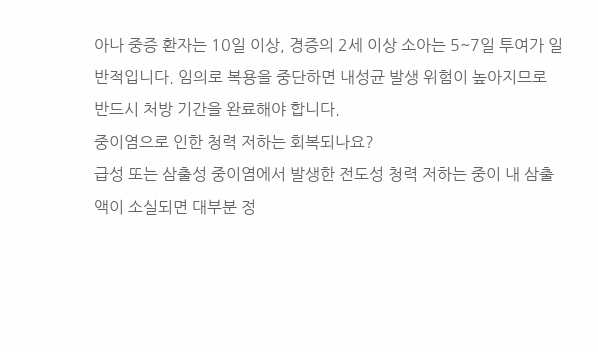아나 중증 환자는 10일 이상, 경증의 2세 이상 소아는 5~7일 투여가 일반적입니다. 임의로 복용을 중단하면 내성균 발생 위험이 높아지므로 반드시 처방 기간을 완료해야 합니다.
중이염으로 인한 청력 저하는 회복되나요?
급성 또는 삼출성 중이염에서 발생한 전도성 청력 저하는 중이 내 삼출액이 소실되면 대부분 정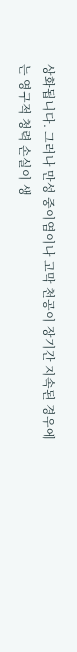상화됩니다. 그러나 만성 중이염이나 고막 천공이 장기간 지속된 경우에는 영구적 청력 손실이 생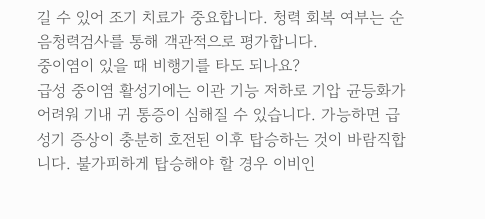길 수 있어 조기 치료가 중요합니다. 청력 회복 여부는 순음청력검사를 통해 객관적으로 평가합니다.
중이염이 있을 때 비행기를 타도 되나요?
급성 중이염 활성기에는 이관 기능 저하로 기압 균등화가 어려워 기내 귀 통증이 심해질 수 있습니다. 가능하면 급성기 증상이 충분히 호전된 이후 탑승하는 것이 바람직합니다. 불가피하게 탑승해야 할 경우 이비인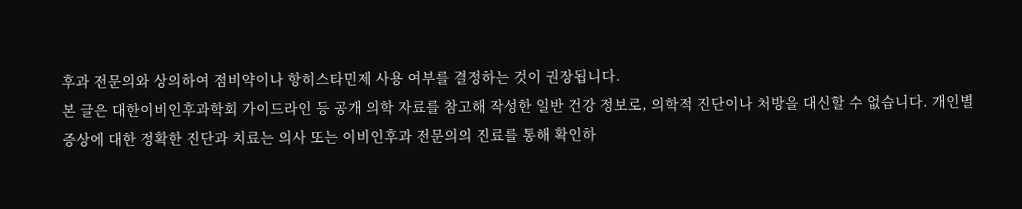후과 전문의와 상의하여 점비약이나 항히스타민제 사용 여부를 결정하는 것이 권장됩니다.
본 글은 대한이비인후과학회 가이드라인 등 공개 의학 자료를 참고해 작성한 일반 건강 정보로, 의학적 진단이나 처방을 대신할 수 없습니다. 개인별 증상에 대한 정확한 진단과 치료는 의사 또는 이비인후과 전문의의 진료를 통해 확인하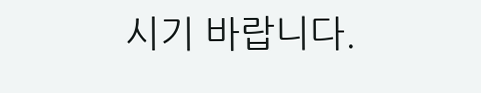시기 바랍니다.